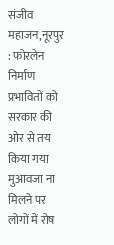संजीव महाजन,नूरपुर : फोरलेन निर्माण प्रभावितों को सरकार की ओर से तय किया गया मुआवजा ना मिलने पर लोगों में रोष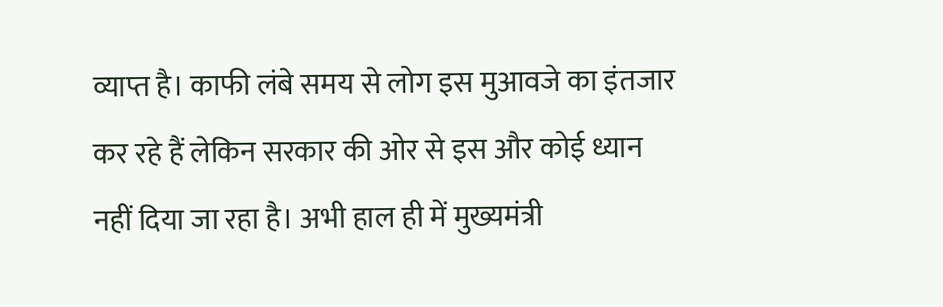व्याप्त है। काफी लंबे समय से लोग इस मुआवजे का इंतजार कर रहे हैं लेकिन सरकार की ओर से इस और कोई ध्यान नहीं दिया जा रहा है। अभी हाल ही में मुख्यमंत्री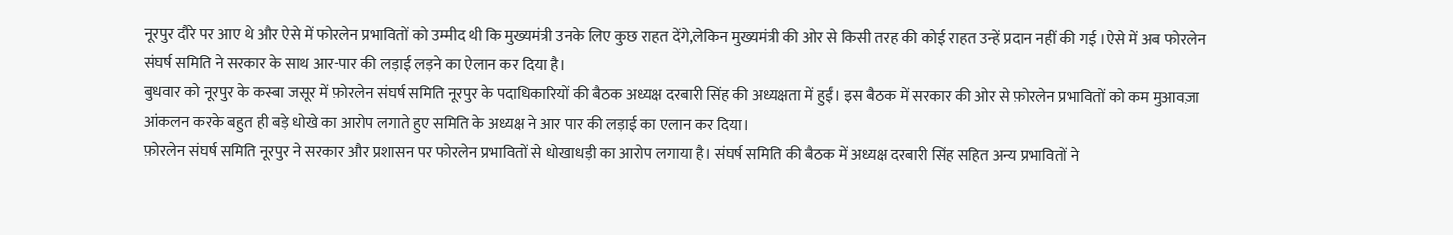नूरपुर दौरे पर आए थे और ऐसे में फोरलेन प्रभावितों को उम्मीद थी कि मुख्यमंत्री उनके लिए कुछ राहत देंगे,लेकिन मुख्यमंत्री की ओर से किसी तरह की कोई राहत उन्हें प्रदान नहीं की गई ।ऐसे में अब फोरलेन संघर्ष समिति ने सरकार के साथ आर-पार की लड़ाई लड़ने का ऐलान कर दिया है।
बुधवार को नूरपुर के कस्बा जसूर में फ़ोरलेन संघर्ष समिति नूरपुर के पदाधिकारियों की बैठक अध्यक्ष दरबारी सिंह की अध्यक्षता में हुईं। इस बैठक में सरकार की ओर से फ़ोरलेन प्रभावितों को कम मुआवज़ा आंकलन करके बहुत ही बड़े धोखे का आरोप लगाते हुए समिति के अध्यक्ष ने आर पार की लड़ाई का एलान कर दिया।
फ़ोरलेन संघर्ष समिति नूरपुर ने सरकार और प्रशासन पर फोरलेन प्रभावितों से धोखाधड़ी का आरोप लगाया है। संघर्ष समिति की बैठक में अध्यक्ष दरबारी सिंह सहित अन्य प्रभावितों ने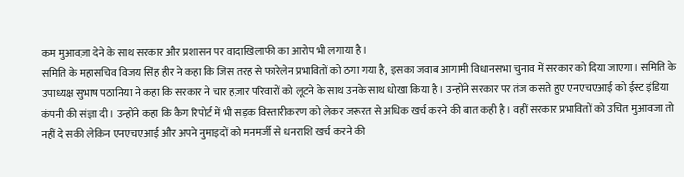कम मुआवज़ा देने के साथ सरकार और प्रशासन पर वादाखिलाफी का आरोप भी लगाया है।
समिति के महासचिव विजय सिंह हीर ने कहा कि जिस तरह से फारेलेन प्रभावितों को ठगा गया है, इसका जवाब आगामी विधानसभा चुनाव में सरकार को दिया जाएगा। समिति के उपाध्यक्ष सुभाष पठानिया ने कहा कि सरकार ने चार हज़ार परिवारों को लूटने के साथ उनके साथ धोखा किया है। उन्होंने सरकार पर तंज कसते हुए एनएचएआई को ईस्ट इंडिया कंपनी की संज्ञा दी। उन्होंने कहा कि कैग रिपोर्ट में भी सड़क विस्तारीकरण को लेकर जरूरत से अधिक खर्च करने की बात कही है। वहीं सरकार प्रभावितों को उचित मुआवजा तो नहीं दे सकी लेकिन एनएचएआई और अपने नुमाइदों को मनमर्जी से धनराशि खर्च करने की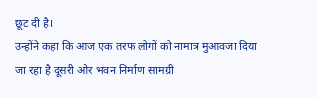छूट दी है।
उन्होंने कहा कि आज एक तरफ लोगों को नामात्र मुआवजा दिया जा रहा है दूसरी ओर भवन निर्माण सामग्री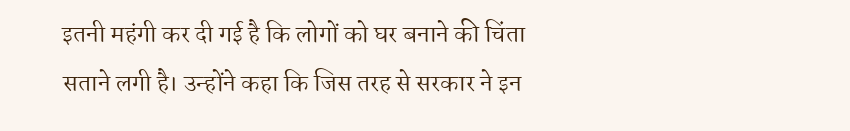इतनी महंगी कर दी गई है कि लोगों को घर बनाने की चिंता सताने लगी है। उन्होंने कहा कि जिस तरह से सरकार ने इन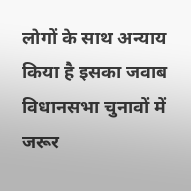लोगों के साथ अन्याय किया है इसका जवाब विधानसभा चुनावों में जरूर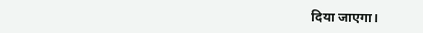दिया जाएगा।